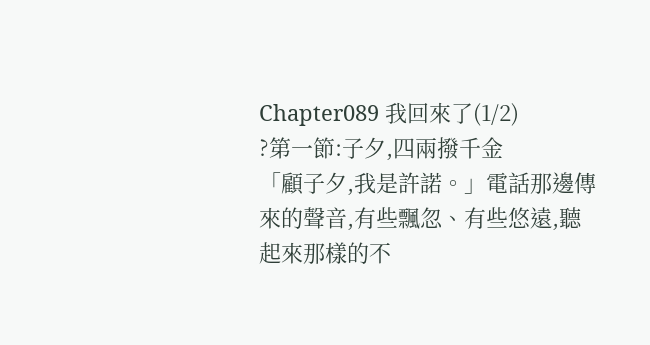Chapter089 我回來了(1/2)
?第一節:子夕,四兩撥千金
「顧子夕,我是許諾。」電話那邊傳來的聲音,有些飄忽、有些悠遠,聽起來那樣的不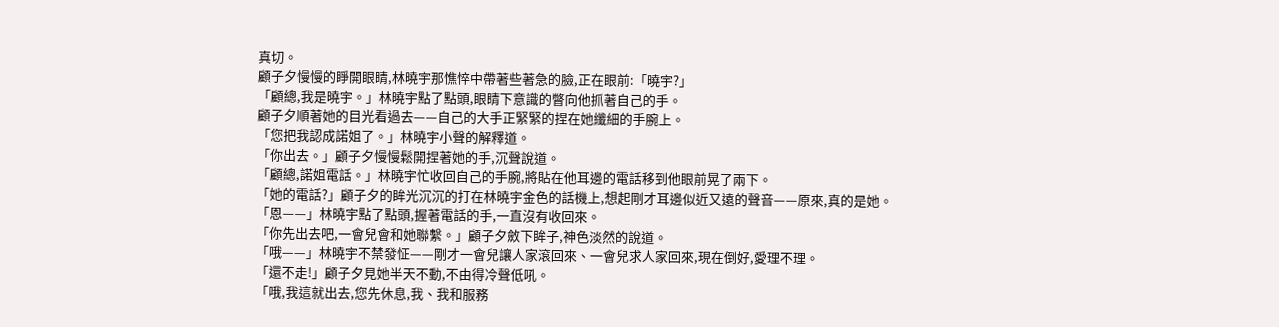真切。
顧子夕慢慢的睜開眼睛,林曉宇那憔悴中帶著些著急的臉,正在眼前:「曉宇?」
「顧總,我是曉宇。」林曉宇點了點頭,眼睛下意識的瞥向他抓著自己的手。
顧子夕順著她的目光看過去——自己的大手正緊緊的捏在她纖細的手腕上。
「您把我認成諾姐了。」林曉宇小聲的解釋道。
「你出去。」顧子夕慢慢鬆開捏著她的手,沉聲說道。
「顧總,諾姐電話。」林曉宇忙收回自己的手腕,將貼在他耳邊的電話移到他眼前晃了兩下。
「她的電話?」顧子夕的眸光沉沉的打在林曉宇金色的話機上,想起剛才耳邊似近又遠的聲音——原來,真的是她。
「恩——」林曉宇點了點頭,握著電話的手,一直沒有收回來。
「你先出去吧,一會兒會和她聯繫。」顧子夕斂下眸子,神色淡然的說道。
「哦——」林曉宇不禁發怔——剛才一會兒讓人家滾回來、一會兒求人家回來,現在倒好,愛理不理。
「還不走!」顧子夕見她半天不動,不由得冷聲低吼。
「哦,我這就出去,您先休息,我、我和服務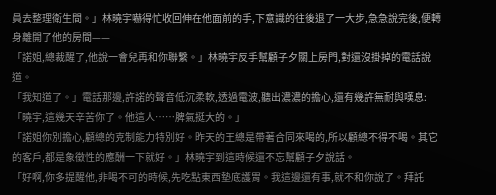員去整理衛生間。」林曉宇嚇得忙收回伸在他面前的手,下意識的往後退了一大步,急急說完後,便轉身離開了他的房間——
「諾姐,總裁醒了,他說一會兒再和你聯繫。」林曉宇反手幫顧子夕關上房門,對還沒掛掉的電話說道。
「我知道了。」電話那邊,許諾的聲音低沉柔軟,透過電波,聽出濃濃的擔心,還有幾許無耐與嘆息:「曉宇,這幾天辛苦你了。他這人……脾氣挺大的。」
「諾姐你別擔心,顧總的克制能力特別好。昨天的王總是帶著合同來喝的,所以顧總不得不喝。其它的客戶,都是象徵性的應酬一下就好。」林曉宇到這時候還不忘幫顧子夕說話。
「好啊,你多提醒他,非喝不可的時候,先吃點東西墊底護胃。我這邊還有事,就不和你說了。拜託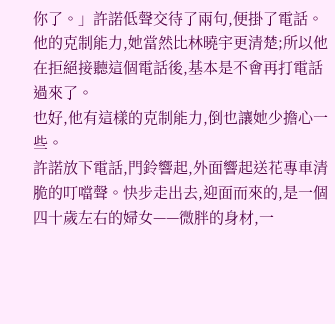你了。」許諾低聲交待了兩句,便掛了電話。
他的克制能力,她當然比林曉宇更清楚;所以他在拒絕接聽這個電話後,基本是不會再打電話過來了。
也好,他有這樣的克制能力,倒也讓她少擔心一些。
許諾放下電話,門鈴響起,外面響起送花專車清脆的叮噹聲。快步走出去,迎面而來的,是一個四十歲左右的婦女——微胖的身材,一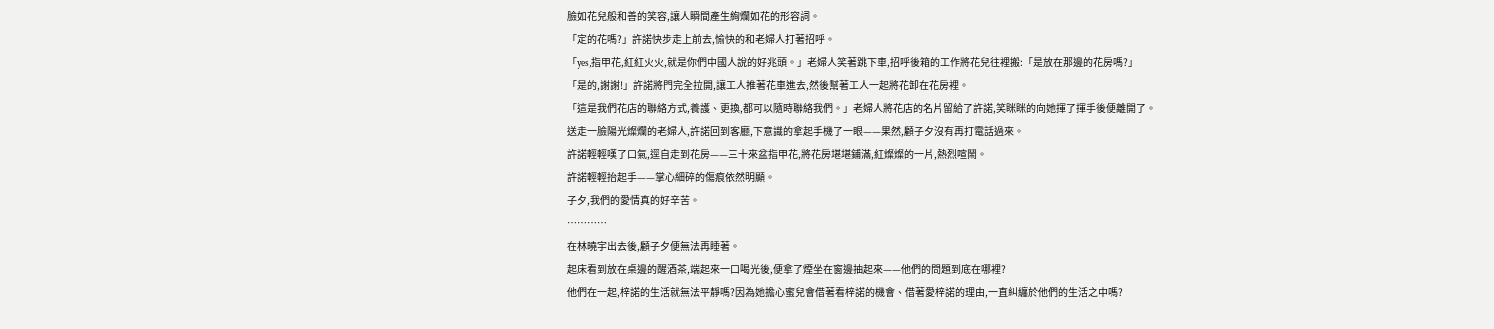臉如花兒般和善的笑容,讓人瞬間產生絢爛如花的形容詞。
「定的花嗎?」許諾快步走上前去,愉快的和老婦人打著招呼。
「yes,指甲花,紅紅火火,就是你們中國人說的好兆頭。」老婦人笑著跳下車,招呼後箱的工作將花兒往裡搬:「是放在那邊的花房嗎?」
「是的,謝謝!」許諾將門完全拉開,讓工人推著花車進去,然後幫著工人一起將花卸在花房裡。
「這是我們花店的聯絡方式,養護、更換,都可以隨時聯絡我們。」老婦人將花店的名片留給了許諾,笑眯眯的向她揮了揮手後便離開了。
送走一臉陽光燦爛的老婦人,許諾回到客廳,下意識的拿起手機了一眼——果然,顧子夕沒有再打電話過來。
許諾輕輕嘆了口氣,逕自走到花房——三十來盆指甲花,將花房堪堪鋪滿,紅燦燦的一片,熱烈喧鬧。
許諾輕輕抬起手——掌心細碎的傷痕依然明顯。
子夕,我們的愛情真的好辛苦。
…………
在林曉宇出去後,顧子夕便無法再睡著。
起床看到放在桌邊的醒酒茶,端起來一口喝光後,便拿了煙坐在窗邊抽起來——他們的問題到底在哪裡?
他們在一起,梓諾的生活就無法平靜嗎?因為她擔心蜜兒會借著看梓諾的機會、借著愛梓諾的理由,一直糾纏於他們的生活之中嗎?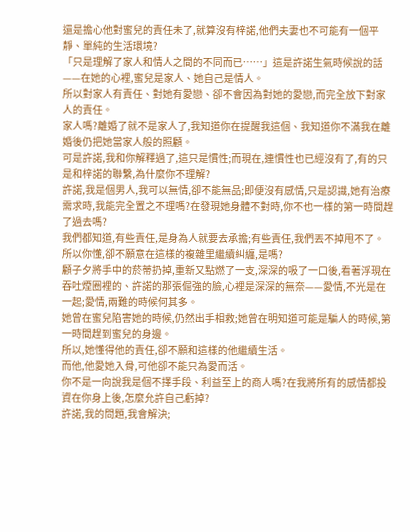還是擔心他對蜜兒的責任未了,就算沒有梓諾,他們夫妻也不可能有一個平靜、單純的生活環境?
「只是理解了家人和情人之間的不同而已……」這是許諾生氣時候說的話——在她的心裡,蜜兒是家人、她自己是情人。
所以對家人有責任、對她有愛戀、卻不會因為對她的愛戀,而完全放下對家人的責任。
家人嗎?離婚了就不是家人了,我知道你在提醒我這個、我知道你不滿我在離婚後仍把她當家人般的照顧。
可是許諾,我和你解釋過了,這只是慣性;而現在,連慣性也已經沒有了,有的只是和梓諾的聯繫,為什麼你不理解?
許諾,我是個男人,我可以無情,卻不能無品;即便沒有感情,只是認識,她有治療需求時,我能完全置之不理嗎?在發現她身體不對時,你不也一樣的第一時間趕了過去嗎?
我們都知道,有些責任,是身為人就要去承擔;有些責任,我們丟不掉甩不了。
所以你懂,卻不願意在這樣的複雜里繼續糾纏,是嗎?
顧子夕將手中的菸蒂扔掉,重新又點燃了一支,深深的吸了一口後,看著浮現在吞吐煙圈裡的、許諾的那張倔強的臉,心裡是深深的無奈——愛情,不光是在一起;愛情,兩難的時候何其多。
她曾在蜜兒陷害她的時候,仍然出手相救;她曾在明知道可能是騙人的時候,第一時間趕到蜜兒的身邊。
所以,她懂得他的責任,卻不願和這樣的他繼續生活。
而他,他愛她入骨,可他卻不能只為愛而活。
你不是一向說我是個不擇手段、利益至上的商人嗎?在我將所有的感情都投資在你身上後,怎麼允許自己虧掉?
許諾,我的問題,我會解決;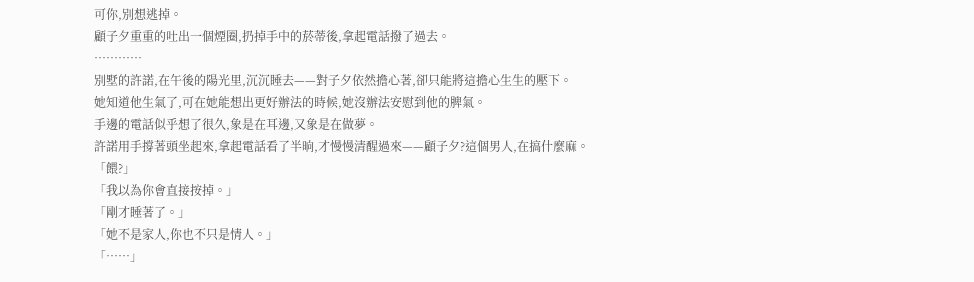可你,別想逃掉。
顧子夕重重的吐出一個煙圈,扔掉手中的菸蒂後,拿起電話撥了過去。
…………
別墅的許諾,在午後的陽光里,沉沉睡去——對子夕依然擔心著,卻只能將這擔心生生的壓下。
她知道他生氣了,可在她能想出更好辦法的時候,她沒辦法安慰到他的脾氣。
手邊的電話似乎想了很久,象是在耳邊,又象是在做夢。
許諾用手撐著頭坐起來,拿起電話看了半晌,才慢慢清醒過來——顧子夕?這個男人,在搞什麼麻。
「餵?」
「我以為你會直接按掉。」
「剛才睡著了。」
「她不是家人,你也不只是情人。」
「……」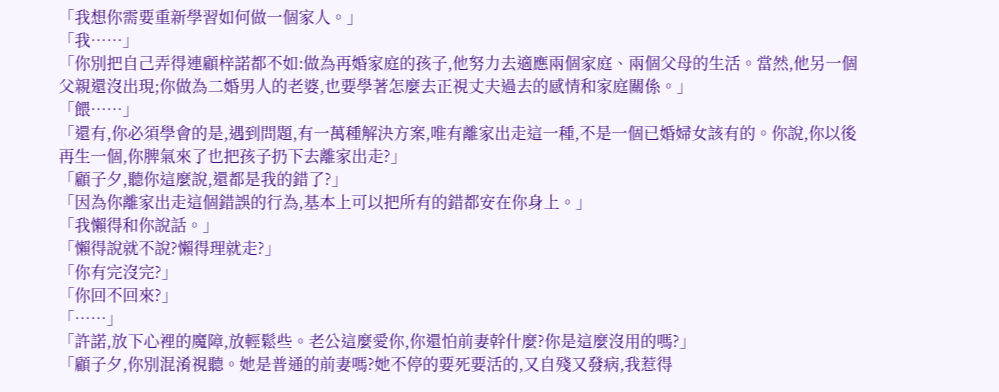「我想你需要重新學習如何做一個家人。」
「我……」
「你別把自己弄得連顧梓諾都不如:做為再婚家庭的孩子,他努力去適應兩個家庭、兩個父母的生活。當然,他另一個父親還沒出現;你做為二婚男人的老婆,也要學著怎麼去正視丈夫過去的感情和家庭關係。」
「餵……」
「還有,你必須學會的是,遇到問題,有一萬種解決方案,唯有離家出走這一種,不是一個已婚婦女該有的。你說,你以後再生一個,你脾氣來了也把孩子扔下去離家出走?」
「顧子夕,聽你這麼說,還都是我的錯了?」
「因為你離家出走這個錯誤的行為,基本上可以把所有的錯都安在你身上。」
「我懶得和你說話。」
「懶得說就不說?懶得理就走?」
「你有完沒完?」
「你回不回來?」
「……」
「許諾,放下心裡的魔障,放輕鬆些。老公這麼愛你,你還怕前妻幹什麼?你是這麼沒用的嗎?」
「顧子夕,你別混淆視聽。她是普通的前妻嗎?她不停的要死要活的,又自殘又發病,我惹得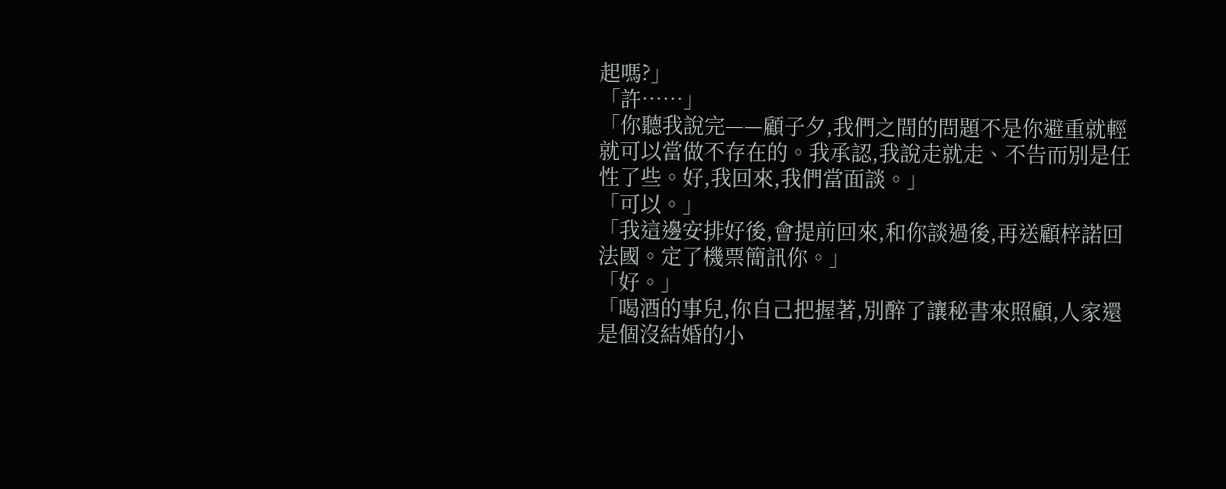起嗎?」
「許……」
「你聽我說完——顧子夕,我們之間的問題不是你避重就輕就可以當做不存在的。我承認,我說走就走、不告而別是任性了些。好,我回來,我們當面談。」
「可以。」
「我這邊安排好後,會提前回來,和你談過後,再送顧梓諾回法國。定了機票簡訊你。」
「好。」
「喝酒的事兒,你自己把握著,別醉了讓秘書來照顧,人家還是個沒結婚的小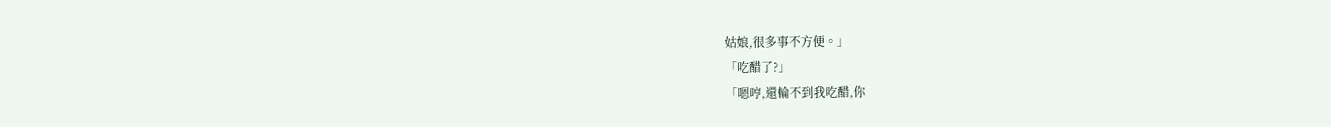姑娘,很多事不方便。」
「吃醋了?」
「嗯哼,還輪不到我吃醋,你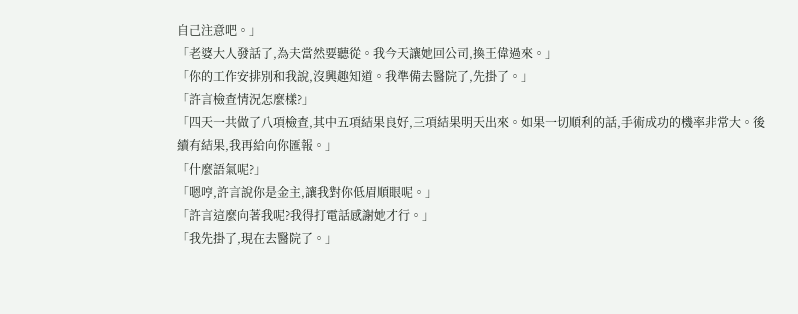自己注意吧。」
「老婆大人發話了,為夫當然要聽從。我今天讓她回公司,換王偉過來。」
「你的工作安排別和我說,沒興趣知道。我準備去醫院了,先掛了。」
「許言檢查情況怎麼樣?」
「四天一共做了八項檢查,其中五項結果良好,三項結果明天出來。如果一切順利的話,手術成功的機率非常大。後續有結果,我再給向你匯報。」
「什麼語氣呢?」
「嗯哼,許言說你是金主,讓我對你低眉順眼呢。」
「許言這麼向著我呢?我得打電話感謝她才行。」
「我先掛了,現在去醫院了。」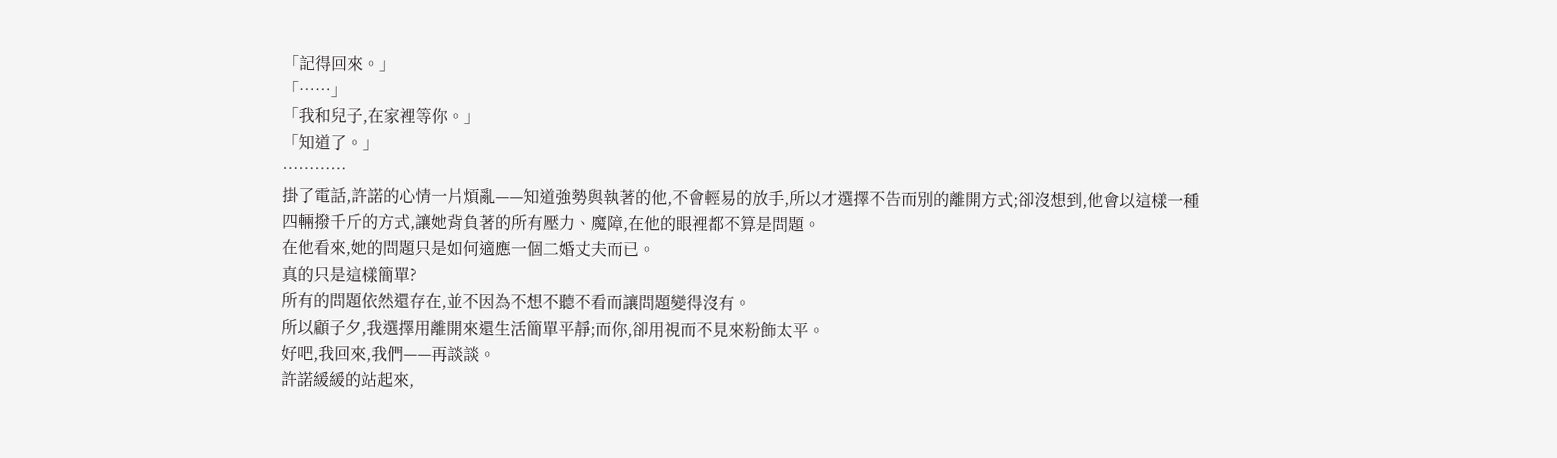「記得回來。」
「……」
「我和兒子,在家裡等你。」
「知道了。」
…………
掛了電話,許諾的心情一片煩亂——知道強勢與執著的他,不會輕易的放手,所以才選擇不告而別的離開方式;卻沒想到,他會以這樣一種四輛撥千斤的方式,讓她背負著的所有壓力、魔障,在他的眼裡都不算是問題。
在他看來,她的問題只是如何適應一個二婚丈夫而已。
真的只是這樣簡單?
所有的問題依然還存在,並不因為不想不聽不看而讓問題變得沒有。
所以顧子夕,我選擇用離開來還生活簡單平靜;而你,卻用視而不見來粉飾太平。
好吧,我回來,我們——再談談。
許諾緩緩的站起來,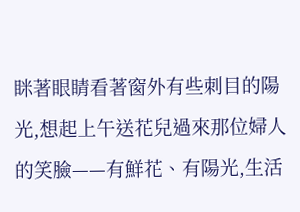眯著眼睛看著窗外有些刺目的陽光,想起上午送花兒過來那位婦人的笑臉——有鮮花、有陽光,生活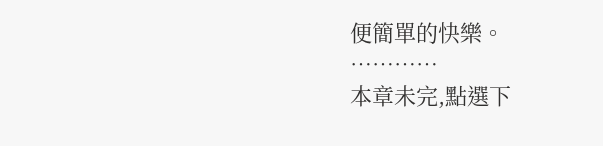便簡單的快樂。
…………
本章未完,點選下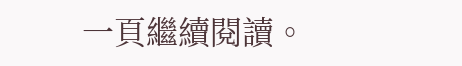一頁繼續閱讀。